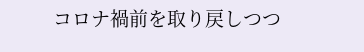コロナ禍前を取り戻しつつ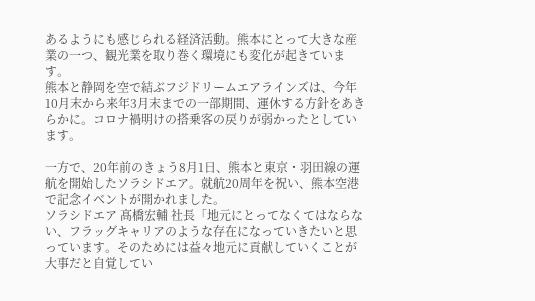あるようにも感じられる経済活動。熊本にとって大きな産業の一つ、観光業を取り巻く環境にも変化が起きています。
熊本と静岡を空で結ぶフジドリームエアラインズは、今年10月末から来年3月末までの一部期間、運休する方針をあきらかに。コロナ禍明けの搭乗客の戻りが弱かったとしています。

一方で、20年前のきょう8月1日、熊本と東京・羽田線の運航を開始したソラシドエア。就航20周年を祝い、熊本空港で記念イベントが開かれました。
ソラシドエア 髙橋宏輔 社長「地元にとってなくてはならない、フラッグキャリアのような存在になっていきたいと思っています。そのためには益々地元に貢献していくことが大事だと自覚してい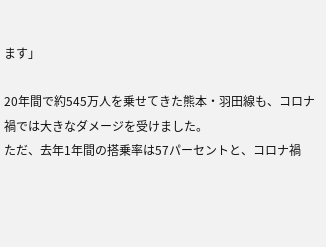ます」

20年間で約545万人を乗せてきた熊本・羽田線も、コロナ禍では大きなダメージを受けました。
ただ、去年1年間の搭乗率は57パーセントと、コロナ禍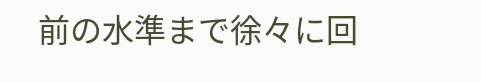前の水準まで徐々に回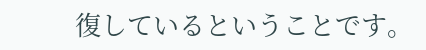復しているということです。